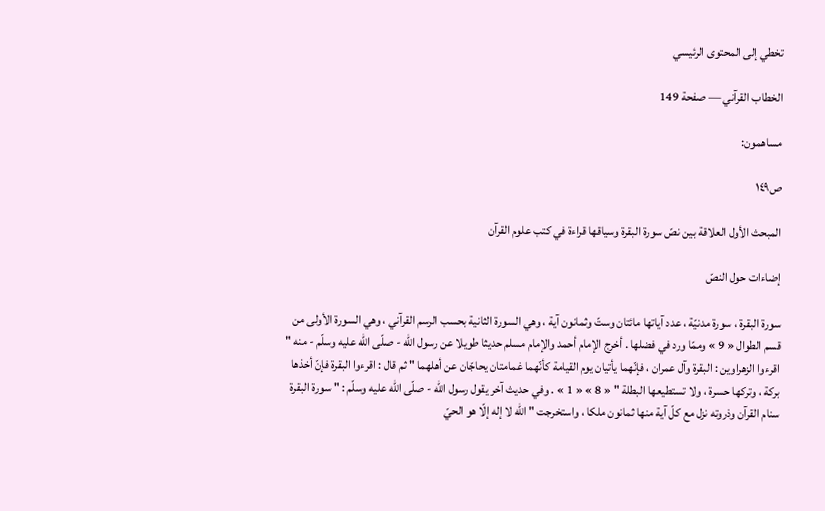تخطي إلى المحتوى الرئيسي

الخطاب القرآني — صفحة 149

مساهمون:

ص١٤٩

المبحث الأول العلاقة بين نصّ سورة البقرة وسياقها قراءة في كتب علوم القرآن

إضاءات حول النصّ

سورة البقرة ، سورة مدنيّة ، عدد آياتها مائتان وستّ وثمانون آية ، وهي السورة الثانية بحسب الرسم القرآني ، وهي السورة الأولى من قسم الطوال « 9 » وممّا ورد في فضلها . أخرج الإمام أحمد والإمام مسلم حديثا طويلا عن رسول اللّه - صلّى اللّه عليه وسلّم - منه " اقرءوا الزهراوين : البقرة وآل عمران ، فإنّهما يأتيان يوم القيامة كأنّهما غمامتان يحاجّان عن أهلهما " ثم قال : اقرءوا البقرة فإنّ أخذها بركة ، وتركها حسرة ، ولا تستطيعها البطلة " « 8 » « 1 » . وفي حديث آخر يقول رسول اللّه - صلّى اللّه عليه وسلّم : " سورة البقرة سنام القرآن وذروته نزل مع كلّ آية منها ثمانون ملكا ، واستخرجت " اللّه لا إله إلّا هو الحيّ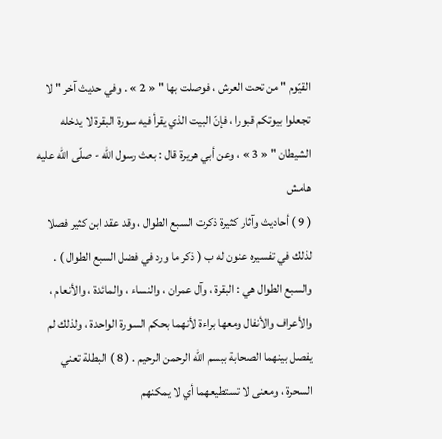القيّوم " من تحت العرش ، فوصلت بها " « 2 » . وفي حديث آخر " لا تجعلوا بيوتكم قبورا ، فإنّ البيت الذي يقرأ فيه سورة البقرة لا يدخله الشيطان " « 3 » ، وعن أبي هريرة قال : بعث رسول اللّه - صلّى اللّه عليه
هامش
( 9 ) أحاديث وآثار كثيرة ذكرت السبع الطوال ، وقد عقد ابن كثير فصلا لذلك في تفسيره عنون له ب ( ذكر ما ورد في فضل السبع الطوال ) . والسبع الطوال هي : البقرة ، وآل عمران ، والنساء ، والمائدة ، والأنعام ، والأعراف والأنفال ومعها براءة لأنهما بحكم السورة الواحدة ، ولذلك لم يفصل بينهما الصحابة ببسم اللّه الرحمن الرحيم . ( 8 ) البطلة تعني السحرة ، ومعنى لا تستطيعهما أي لا يمكنهم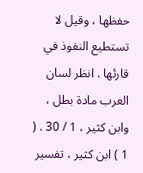حفظها ، وقيل لا تستطيع النفوذ في قارئها . انظر لسان العرب مادة بطل ، وابن كثير ، 1 / 30 . ( 1 ) ابن كثير ، تفسير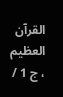القرآن العظيم ، ج 1 /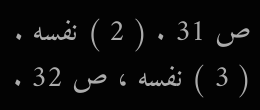ص 31 . ( 2 ) نفسه . ( 3 ) نفسه ، ص 32 .